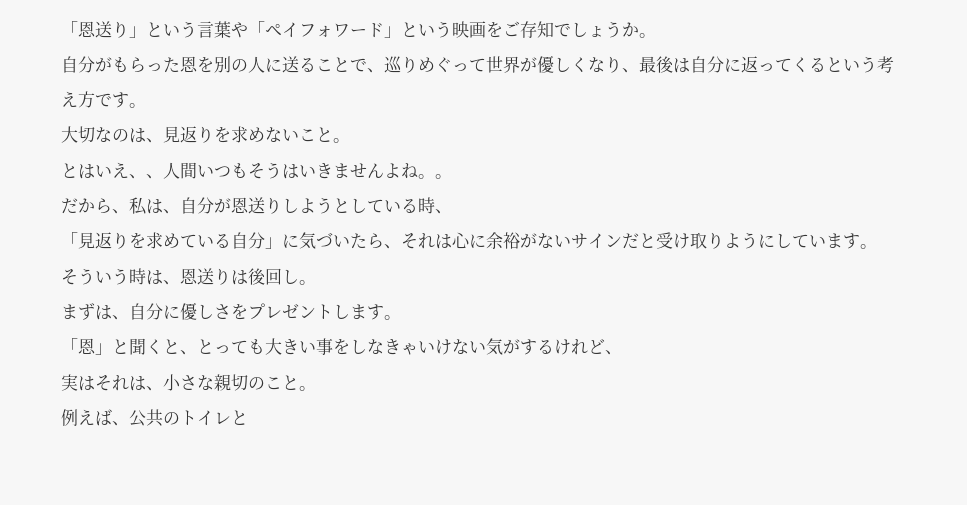「恩送り」という言葉や「ペイフォワード」という映画をご存知でしょうか。
自分がもらった恩を別の人に送ることで、巡りめぐって世界が優しくなり、最後は自分に返ってくるという考え方です。
大切なのは、見返りを求めないこと。
とはいえ、、人間いつもそうはいきませんよね。。
だから、私は、自分が恩送りしようとしている時、
「見返りを求めている自分」に気づいたら、それは心に余裕がないサインだと受け取りようにしています。
そういう時は、恩送りは後回し。
まずは、自分に優しさをプレゼントします。
「恩」と聞くと、とっても大きい事をしなきゃいけない気がするけれど、
実はそれは、小さな親切のこと。
例えば、公共のトイレと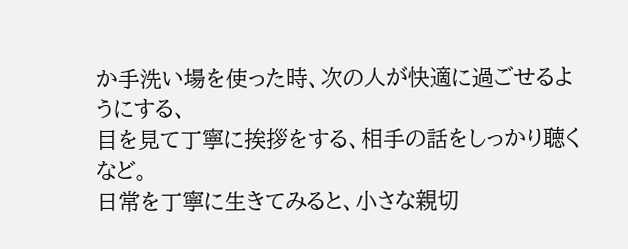か手洗い場を使った時、次の人が快適に過ごせるようにする、
目を見て丁寧に挨拶をする、相手の話をしっかり聴くなど。
日常を丁寧に生きてみると、小さな親切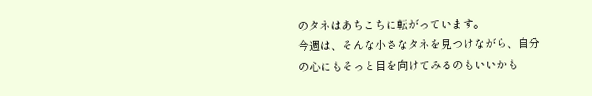のタネはあちこちに転がっています。
今週は、そんな小さなタネを見つけながら、自分の心にもそっと目を向けてみるのもいいかも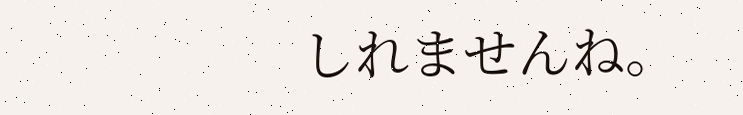しれませんね。